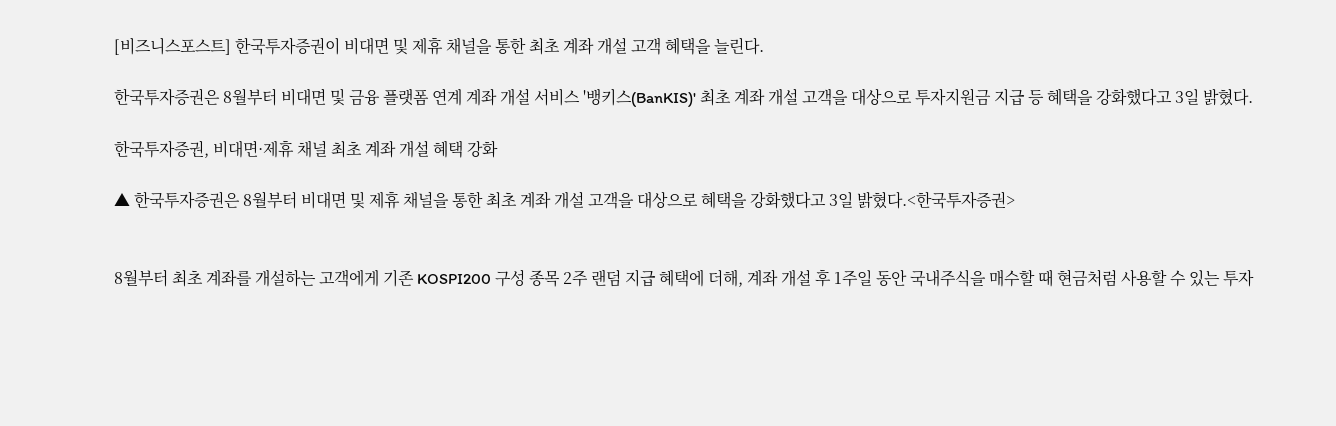[비즈니스포스트] 한국투자증권이 비대면 및 제휴 채널을 통한 최초 계좌 개설 고객 혜택을 늘린다.

한국투자증권은 8월부터 비대면 및 금융 플랫폼 연계 계좌 개설 서비스 '뱅키스(BanKIS)' 최초 계좌 개설 고객을 대상으로 투자지원금 지급 등 혜택을 강화했다고 3일 밝혔다.

한국투자증권, 비대면·제휴 채널 최초 계좌 개설 혜택 강화

▲ 한국투자증권은 8월부터 비대면 및 제휴 채널을 통한 최초 계좌 개설 고객을 대상으로 혜택을 강화했다고 3일 밝혔다.<한국투자증권>


8월부터 최초 계좌를 개설하는 고객에게 기존 KOSPI200 구성 종목 2주 랜덤 지급 혜택에 더해, 계좌 개설 후 1주일 동안 국내주식을 매수할 때 현금처럼 사용할 수 있는 투자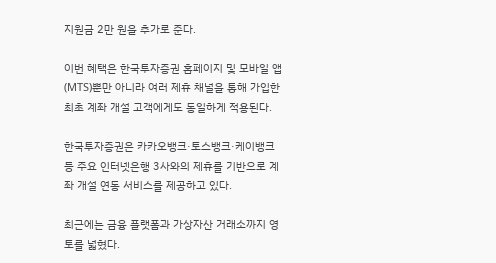지원금 2만 원을 추가로 준다.

이번 혜택은 한국투자증권 홈페이지 및 모바일 앱(MTS)뿐만 아니라 여러 제휴 채널을 통해 가입한 최초 계좌 개설 고객에게도 동일하게 적용된다.

한국투자증권은 카카오뱅크·토스뱅크·케이뱅크 등 주요 인터넷은행 3사와의 제휴를 기반으로 계좌 개설 연동 서비스를 제공하고 있다.

최근에는 금융 플랫폼과 가상자산 거래소까지 영토를 넓혔다.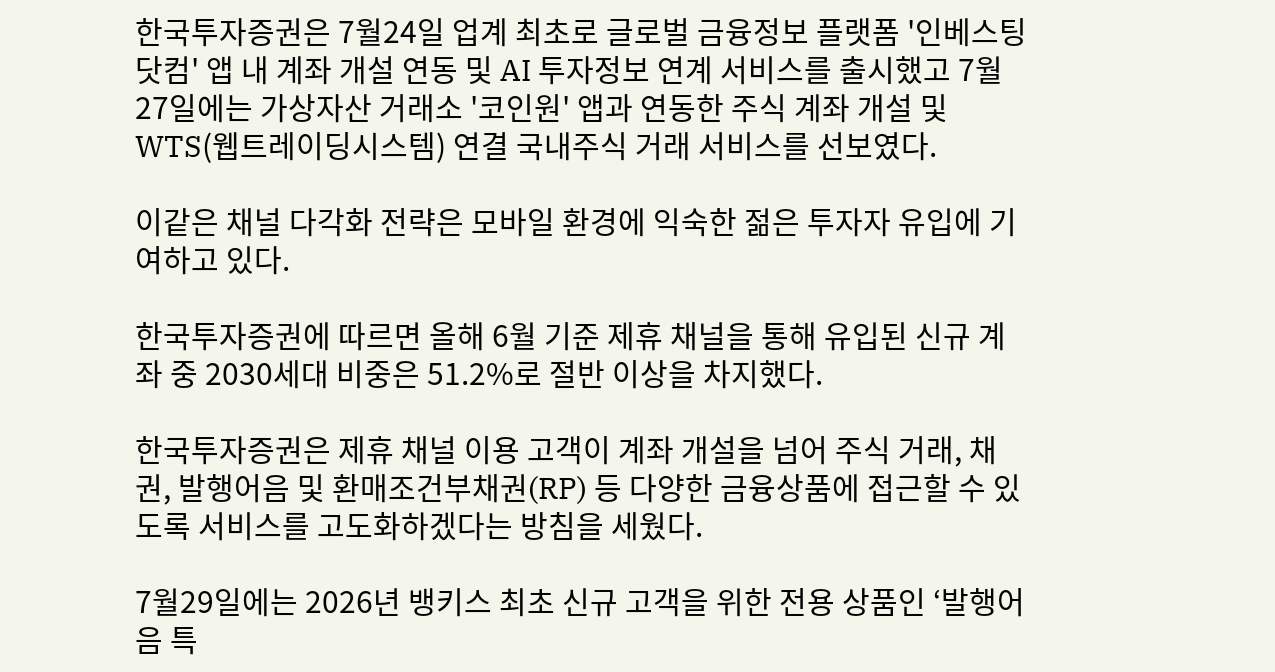한국투자증권은 7월24일 업계 최초로 글로벌 금융정보 플랫폼 '인베스팅닷컴' 앱 내 계좌 개설 연동 및 AI 투자정보 연계 서비스를 출시했고 7월27일에는 가상자산 거래소 '코인원' 앱과 연동한 주식 계좌 개설 및 WTS(웹트레이딩시스템) 연결 국내주식 거래 서비스를 선보였다.

이같은 채널 다각화 전략은 모바일 환경에 익숙한 젊은 투자자 유입에 기여하고 있다.

한국투자증권에 따르면 올해 6월 기준 제휴 채널을 통해 유입된 신규 계좌 중 2030세대 비중은 51.2%로 절반 이상을 차지했다.

한국투자증권은 제휴 채널 이용 고객이 계좌 개설을 넘어 주식 거래, 채권, 발행어음 및 환매조건부채권(RP) 등 다양한 금융상품에 접근할 수 있도록 서비스를 고도화하겠다는 방침을 세웠다.

7월29일에는 2026년 뱅키스 최초 신규 고객을 위한 전용 상품인 ‘발행어음 특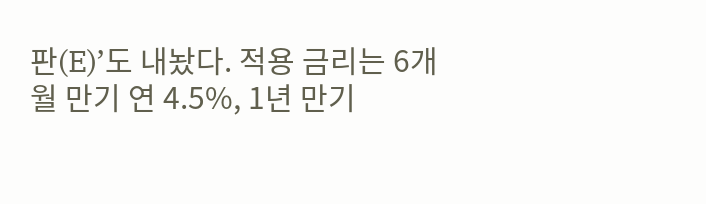판(E)’도 내놨다. 적용 금리는 6개월 만기 연 4.5%, 1년 만기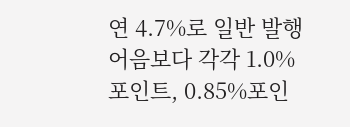연 4.7%로 일반 발행어음보다 각각 1.0%포인트, 0.85%포인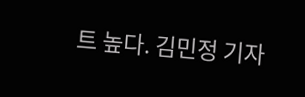트 높다. 김민정 기자